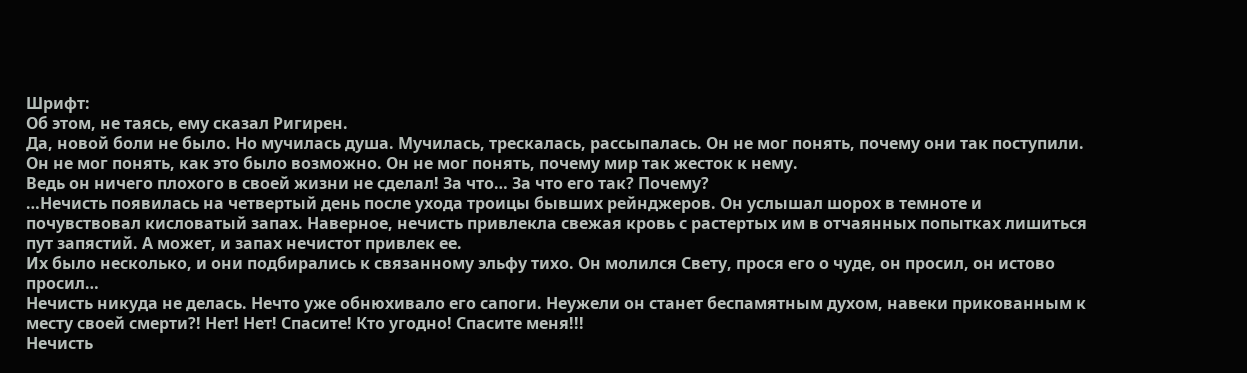Шрифт:
Об этом, не таясь, ему сказал Ригирен.
Да, новой боли не было. Но мучилась душа. Мучилась, трескалась, рассыпалась. Он не мог понять, почему они так поступили. Он не мог понять, как это было возможно. Он не мог понять, почему мир так жесток к нему.
Ведь он ничего плохого в своей жизни не сделал! За что… За что его так? Почему?
…Нечисть появилась на четвертый день после ухода троицы бывших рейнджеров. Он услышал шорох в темноте и почувствовал кисловатый запах. Наверное, нечисть привлекла свежая кровь с растертых им в отчаянных попытках лишиться пут запястий. А может, и запах нечистот привлек ее.
Их было несколько, и они подбирались к связанному эльфу тихо. Он молился Свету, прося его о чуде, он просил, он истово просил…
Нечисть никуда не делась. Нечто уже обнюхивало его сапоги. Неужели он станет беспамятным духом, навеки прикованным к месту своей смерти?! Нет! Нет! Спасите! Кто угодно! Спасите меня!!!
Нечисть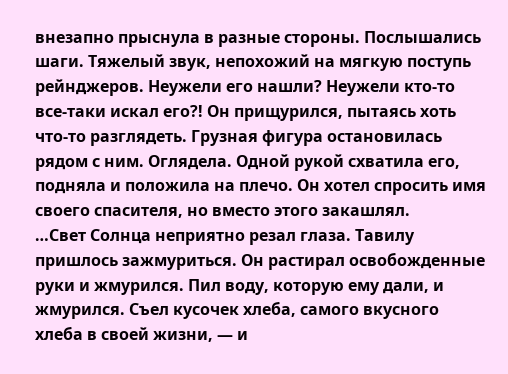внезапно прыснула в разные стороны. Послышались шаги. Тяжелый звук, непохожий на мягкую поступь рейнджеров. Неужели его нашли? Неужели кто-то все-таки искал его?! Он прищурился, пытаясь хоть что-то разглядеть. Грузная фигура остановилась рядом с ним. Оглядела. Одной рукой схватила его, подняла и положила на плечо. Он хотел спросить имя своего спасителя, но вместо этого закашлял.
…Свет Солнца неприятно резал глаза. Тавилу пришлось зажмуриться. Он растирал освобожденные руки и жмурился. Пил воду, которую ему дали, и жмурился. Съел кусочек хлеба, самого вкусного хлеба в своей жизни, — и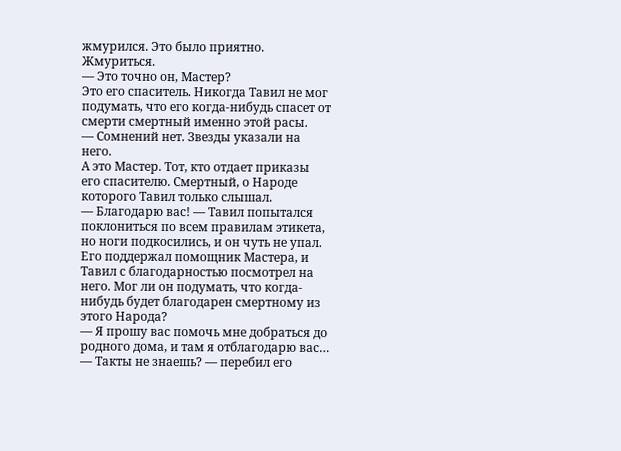жмурился. Это было приятно. Жмуриться.
— Это точно он, Мастер?
Это его спаситель. Никогда Тавил не мог подумать, что его когда-нибудь спасет от смерти смертный именно этой расы.
— Сомнений нет. Звезды указали на него.
А это Мастер. Тот, кто отдает приказы его спасителю. Смертный, о Народе которого Тавил только слышал.
— Благодарю вас! — Тавил попытался поклониться по всем правилам этикета, но ноги подкосились, и он чуть не упал. Его поддержал помощник Мастера, и Тавил с благодарностью посмотрел на него. Мог ли он подумать, что когда-нибудь будет благодарен смертному из этого Народа?
— Я прошу вас помочь мне добраться до родного дома, и там я отблагодарю вас…
— Такты не знаешь? — перебил его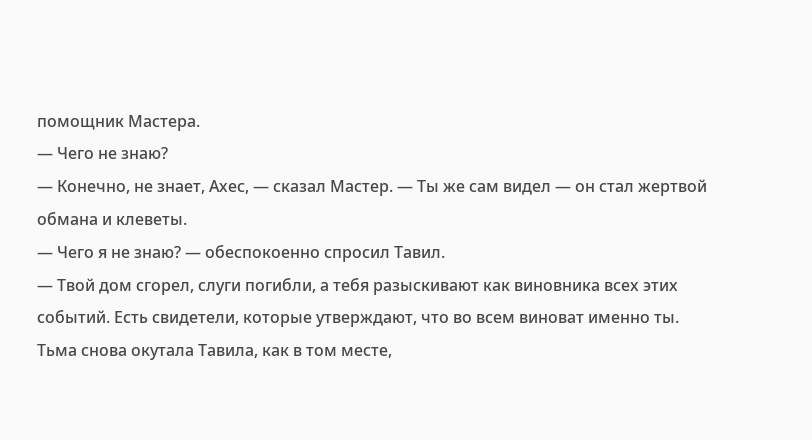помощник Мастера.
— Чего не знаю?
— Конечно, не знает, Ахес, — сказал Мастер. — Ты же сам видел — он стал жертвой обмана и клеветы.
— Чего я не знаю? — обеспокоенно спросил Тавил.
— Твой дом сгорел, слуги погибли, а тебя разыскивают как виновника всех этих событий. Есть свидетели, которые утверждают, что во всем виноват именно ты.
Тьма снова окутала Тавила, как в том месте,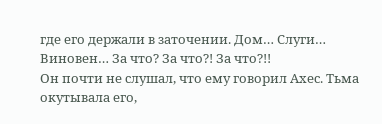где его держали в заточении. Дом… Слуги… Виновен… За что? За что?! За что?!!
Он почти не слушал, что ему говорил Ахес. Тьма окутывала его,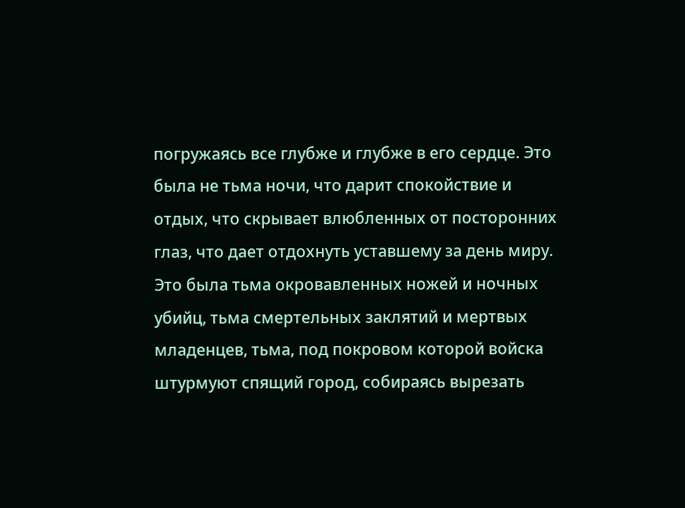погружаясь все глубже и глубже в его сердце. Это была не тьма ночи, что дарит спокойствие и отдых, что скрывает влюбленных от посторонних глаз, что дает отдохнуть уставшему за день миру. Это была тьма окровавленных ножей и ночных убийц, тьма смертельных заклятий и мертвых младенцев, тьма, под покровом которой войска штурмуют спящий город, собираясь вырезать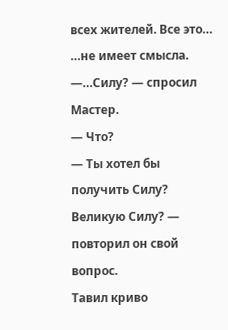всех жителей. Все это…
…не имеет смысла.
—…Силу? — спросил Мастер.
— Что?
— Ты хотел бы получить Силу? Великую Силу? — повторил он свой вопрос.
Тавил криво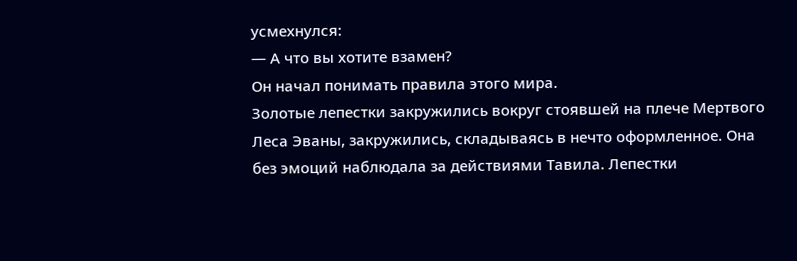усмехнулся:
— А что вы хотите взамен?
Он начал понимать правила этого мира.
Золотые лепестки закружились вокруг стоявшей на плече Мертвого Леса Эваны, закружились, складываясь в нечто оформленное. Она без эмоций наблюдала за действиями Тавила. Лепестки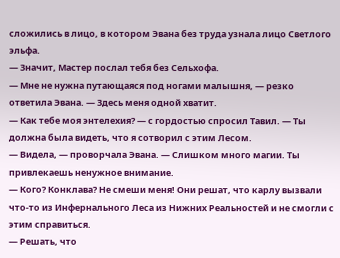сложились в лицо, в котором Эвана без труда узнала лицо Светлого эльфа.
— Значит, Мастер послал тебя без Сельхофа.
— Мне не нужна путающаяся под ногами малышня, — резко ответила Эвана. — Здесь меня одной хватит.
— Как тебе моя энтелехия? — с гордостью спросил Тавил. — Ты должна была видеть, что я сотворил с этим Лесом.
— Видела, — проворчала Эвана. — Слишком много магии. Ты привлекаешь ненужное внимание.
— Кого? Конклава? Не смеши меня! Они решат, что карлу вызвали что-то из Инфернального Леса из Нижних Реальностей и не смогли с этим справиться.
— Решать, что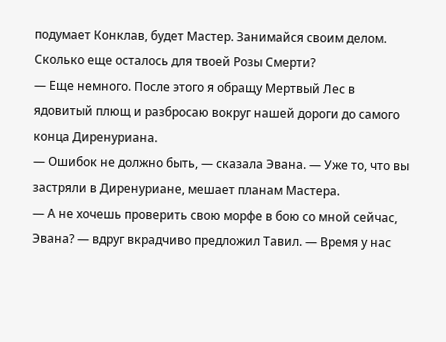подумает Конклав, будет Мастер. Занимайся своим делом. Сколько еще осталось для твоей Розы Смерти?
— Еще немного. После этого я обращу Мертвый Лес в ядовитый плющ и разбросаю вокруг нашей дороги до самого конца Диренуриана.
— Ошибок не должно быть, — сказала Эвана. — Уже то, что вы застряли в Диренуриане, мешает планам Мастера.
— А не хочешь проверить свою морфе в бою со мной сейчас, Эвана? — вдруг вкрадчиво предложил Тавил. — Время у нас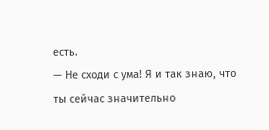есть.
— Не сходи с ума! Я и так знаю, что ты сейчас значительно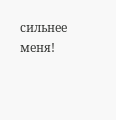сильнее меня!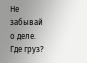Не забывай о деле. Где груз?